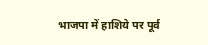भाजपा में हाशिये पर पूर्व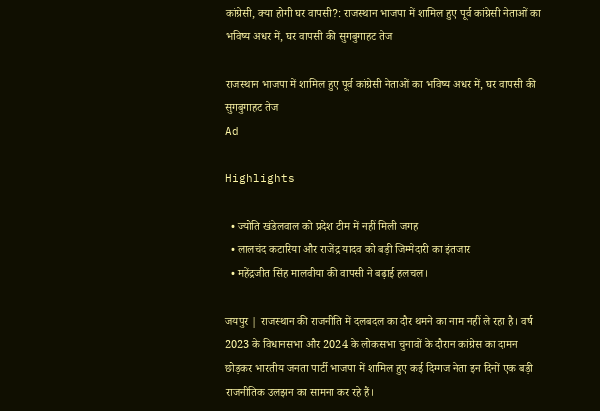कांग्रेसी, क्या होगी घर वापसी?: राजस्थान भाजपा में शामिल हुए पूर्व कांग्रेसी नेताओं का भविष्य अधर में, घर वापसी की सुगबुगाहट तेज

राजस्थान भाजपा में शामिल हुए पूर्व कांग्रेसी नेताओं का भविष्य अधर में, घर वापसी की सुगबुगाहट तेज
Ad

Highlights

  • ज्योति खंडेलवाल को प्रदेश टीम में नहीं मिली जगह
  • लालचंद कटारिया और राजेंद्र यादव को बड़ी जिम्मेदारी का इंतजार
  • महेंद्रजीत सिंह मालवीया की वापसी ने बढ़ाई हलचल।

जयपुर | राजस्थान की राजनीति में दलबदल का दौर थमने का नाम नहीं ले रहा है। वर्ष 2023 के विधानसभा और 2024 के लोकसभा चुनावों के दौरान कांग्रेस का दामन छोड़कर भारतीय जनता पार्टी भाजपा में शामिल हुए कई दिग्गज नेता इन दिनों एक बड़ी राजनीतिक उलझन का सामना कर रहे हैं।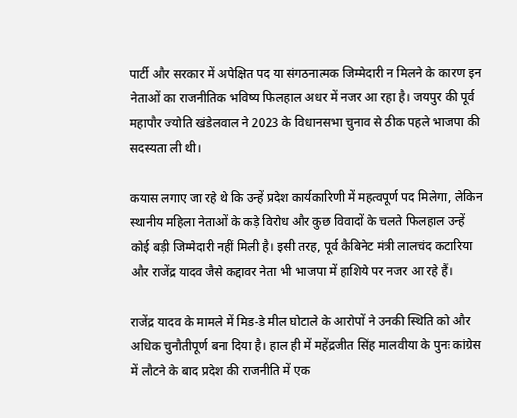पार्टी और सरकार में अपेक्षित पद या संगठनात्मक जिम्मेदारी न मिलने के कारण इन नेताओं का राजनीतिक भविष्य फिलहाल अधर में नजर आ रहा है। जयपुर की पूर्व महापौर ज्योति खंडेलवाल ने 2023 के विधानसभा चुनाव से ठीक पहले भाजपा की सदस्यता ली थी।

कयास लगाए जा रहे थे कि उन्हें प्रदेश कार्यकारिणी में महत्वपूर्ण पद मिलेगा, लेकिन स्थानीय महिला नेताओं के कड़े विरोध और कुछ विवादों के चलते फिलहाल उन्हें कोई बड़ी जिम्मेदारी नहीं मिली है। इसी तरह, पूर्व कैबिनेट मंत्री लालचंद कटारिया और राजेंद्र यादव जैसे कद्दावर नेता भी भाजपा में हाशिये पर नजर आ रहे हैं।

राजेंद्र यादव के मामले में मिड-डे मील घोटाले के आरोपों ने उनकी स्थिति को और अधिक चुनौतीपूर्ण बना दिया है। हाल ही में महेंद्रजीत सिंह मालवीया के पुनः कांग्रेस में लौटने के बाद प्रदेश की राजनीति में एक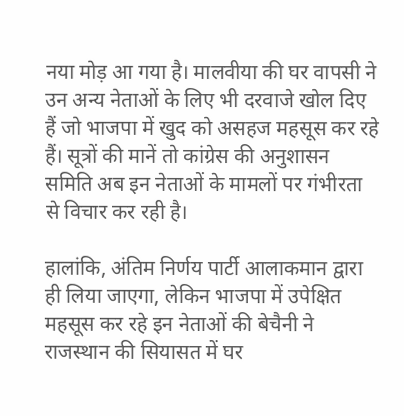नया मोड़ आ गया है। मालवीया की घर वापसी ने उन अन्य नेताओं के लिए भी दरवाजे खोल दिए हैं जो भाजपा में खुद को असहज महसूस कर रहे हैं। सूत्रों की मानें तो कांग्रेस की अनुशासन समिति अब इन नेताओं के मामलों पर गंभीरता से विचार कर रही है।

हालांकि, अंतिम निर्णय पार्टी आलाकमान द्वारा ही लिया जाएगा, लेकिन भाजपा में उपेक्षित महसूस कर रहे इन नेताओं की बेचैनी ने राजस्थान की सियासत में घर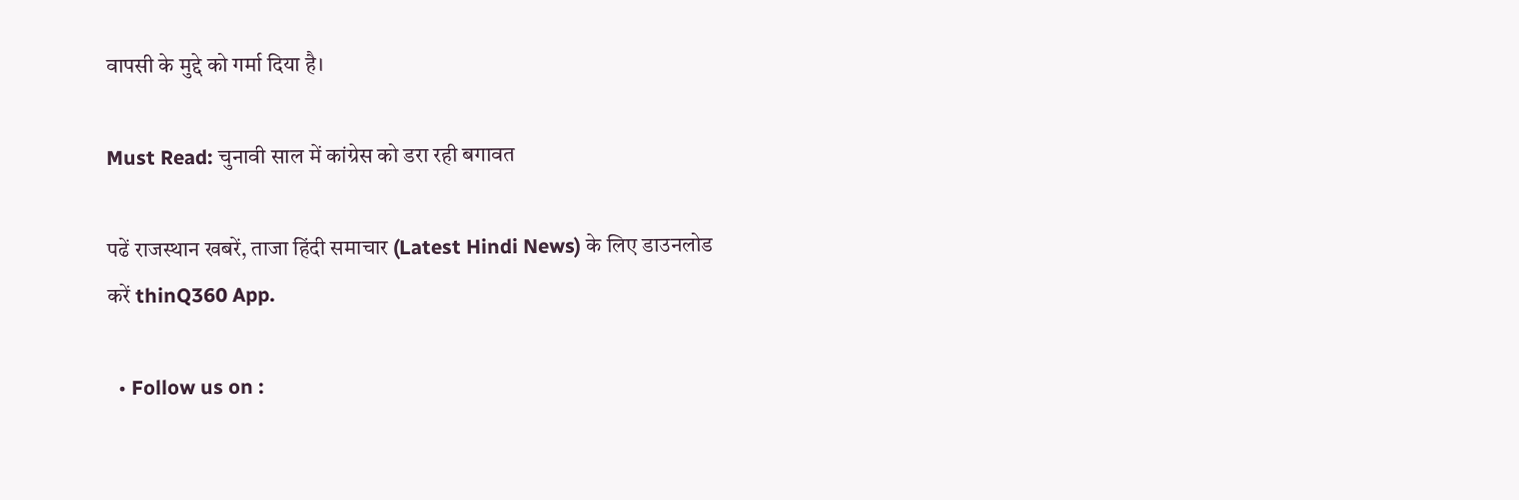वापसी के मुद्दे को गर्मा दिया है।

Must Read: चुनावी साल में कांग्रेस को डरा रही बगावत

पढें राजस्थान खबरें, ताजा हिंदी समाचार (Latest Hindi News) के लिए डाउनलोड करें thinQ360 App.

  • Follow us on :